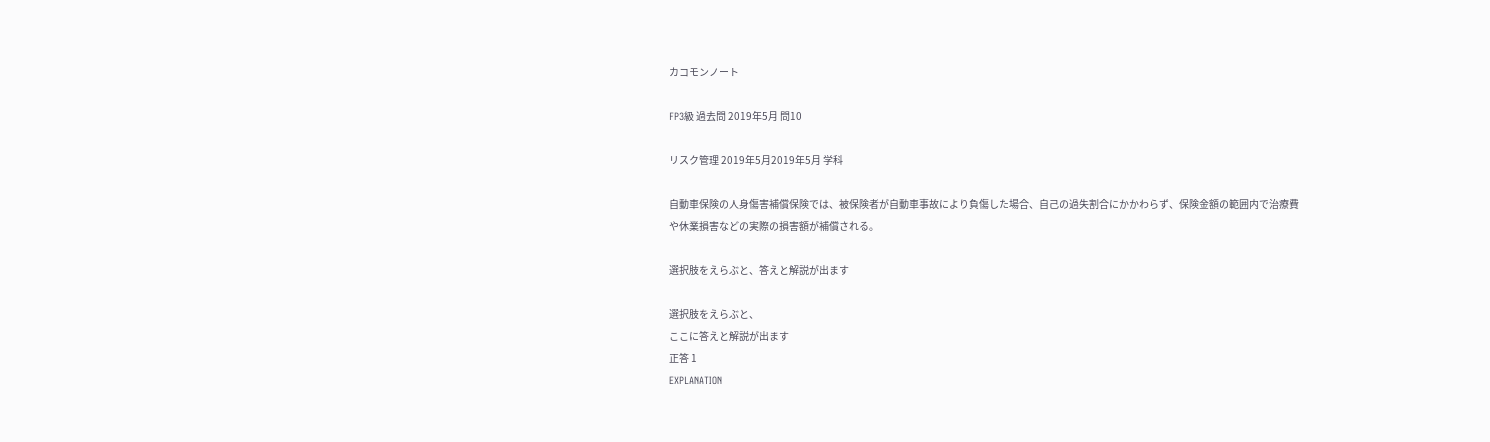カコモンノート

FP3級 過去問 2019年5月 問10

リスク管理 2019年5月2019年5月 学科

自動車保険の人身傷害補償保険では、被保険者が自動車事故により負傷した場合、自己の過失割合にかかわらず、保険金額の範囲内で治療費や休業損害などの実際の損害額が補償される。

選択肢をえらぶと、答えと解説が出ます

選択肢をえらぶと、
ここに答えと解説が出ます
正答 1
EXPLANATION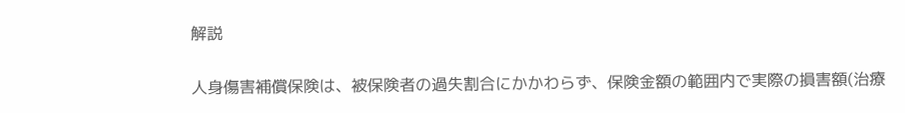解説

人身傷害補償保険は、被保険者の過失割合にかかわらず、保険金額の範囲内で実際の損害額(治療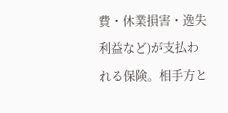費・休業損害・逸失利益など)が支払われる保険。相手方と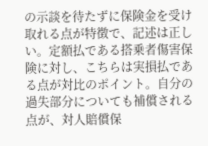の示談を待たずに保険金を受け取れる点が特徴で、記述は正しい。定額払である搭乗者傷害保険に対し、こちらは実損払である点が対比のポイント。自分の過失部分についても補償される点が、対人賠償保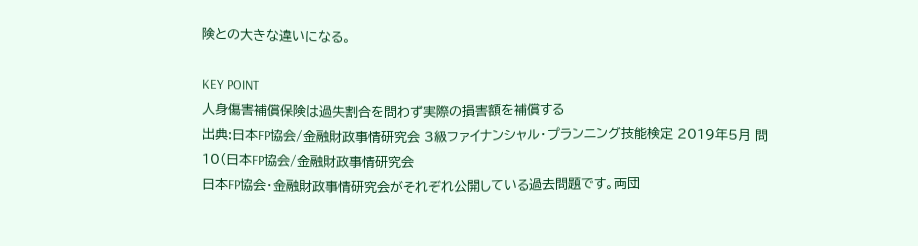険との大きな違いになる。

KEY POINT
人身傷害補償保険は過失割合を問わず実際の損害額を補償する
出典:日本FP協会/金融財政事情研究会 3級ファイナンシャル・プランニング技能検定 2019年5月 問10(日本FP協会/金融財政事情研究会
日本FP協会・金融財政事情研究会がそれぞれ公開している過去問題です。両団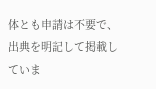体とも申請は不要で、出典を明記して掲載していま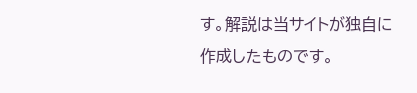す。解説は当サイトが独自に作成したものです。